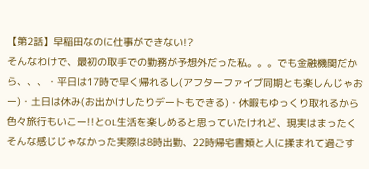【第2話】早稲田なのに仕事ができない!?
そんなわけで、最初の取手での勤務が予想外だった私。。。でも金融機関だから、、、・平日は17時で早く帰れるし(アフターファイブ同期とも楽しんじゃおー)・土日は休み(お出かけしたりデートもできる)・休暇もゆっくり取れるから色々旅行もいこー!!とOL生活を楽しめると思っていたけれど、現実はまったくそんな感じじゃなかった実際は8時出勤、22時帰宅書類と人に揉まれて過ごす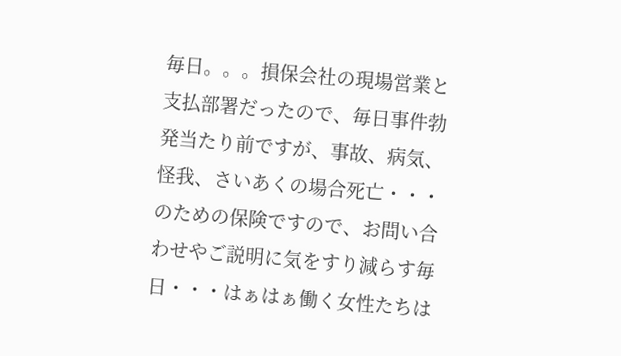毎日。。。損保会社の現場営業と支払部署だったので、毎日事件勃発当たり前ですが、事故、病気、怪我、さいあくの場合死亡・・・のための保険ですので、お問い合わせやご説明に気をすり減らす毎日・・・はぁはぁ働く女性たちは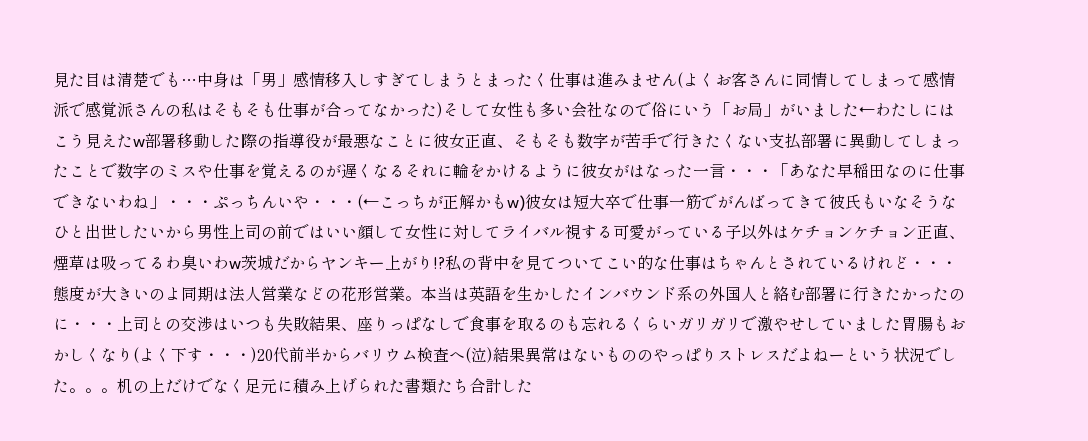見た目は清楚でも…中身は「男」感情移入しすぎてしまうとまったく仕事は進みません(よくお客さんに同情してしまって感情派で感覚派さんの私はそもそも仕事が合ってなかった)そして女性も多い会社なので俗にいう「お局」がいました←わたしにはこう見えたw部署移動した際の指導役が最悪なことに彼女正直、そもそも数字が苦手で行きたくない支払部署に異動してしまったことで数字のミスや仕事を覚えるのが遅くなるそれに輪をかけるように彼女がはなった一言・・・「あなた早稲田なのに仕事できないわね」・・・ぷっちんいや・・・(←こっちが正解かもw)彼女は短大卒で仕事一筋でがんばってきて彼氏もいなそうなひと出世したいから男性上司の前ではいい顔して女性に対してライバル視する可愛がっている子以外はケチョンケチョン正直、煙草は吸ってるわ臭いわw茨城だからヤンキー上がり!?私の背中を見てついてこい的な仕事はちゃんとされているけれど・・・態度が大きいのよ同期は法人営業などの花形営業。本当は英語を生かしたインバウンド系の外国人と絡む部署に行きたかったのに・・・上司との交渉はいつも失敗結果、座りっぱなしで食事を取るのも忘れるくらいガリガリで激やせしていました胃腸もおかしくなり(よく下す・・・)20代前半からバリウム検査へ(泣)結果異常はないもののやっぱりストレスだよねーという状況でした。。。机の上だけでなく足元に積み上げられた書類たち合計した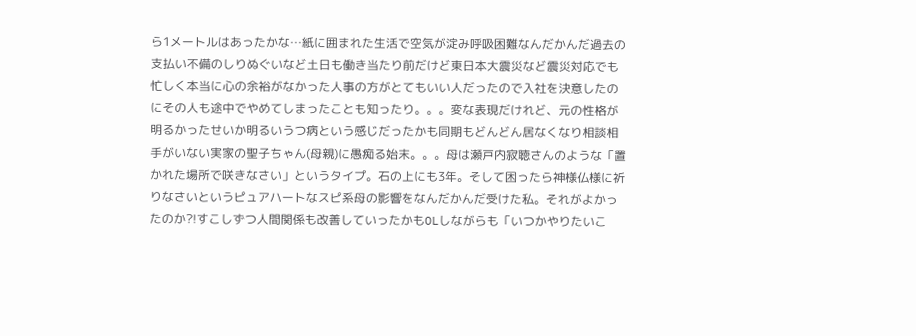ら1メートルはあったかな…紙に囲まれた生活で空気が淀み呼吸困難なんだかんだ過去の支払い不備のしりぬぐいなど土日も働き当たり前だけど東日本大震災など震災対応でも忙しく本当に心の余裕がなかった人事の方がとてもいい人だったので入社を決意したのにその人も途中でやめてしまったことも知ったり。。。変な表現だけれど、元の性格が明るかったせいか明るいうつ病という感じだったかも同期もどんどん居なくなり相談相手がいない実家の聖子ちゃん(母親)に愚痴る始末。。。母は瀬戸内寂聴さんのような「置かれた場所で咲きなさい」というタイプ。石の上にも3年。そして困ったら神様仏様に祈りなさいというピュアハートなスピ系母の影響をなんだかんだ受けた私。それがよかったのか?!すこしずつ人間関係も改善していったかもOLしながらも「いつかやりたいこ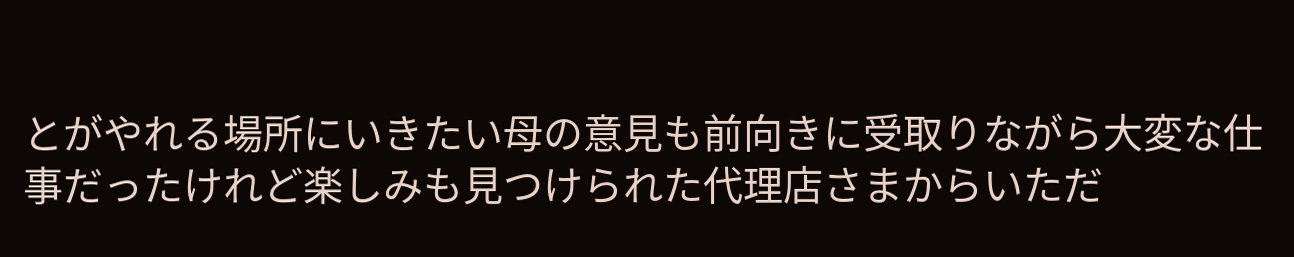とがやれる場所にいきたい母の意見も前向きに受取りながら大変な仕事だったけれど楽しみも見つけられた代理店さまからいただ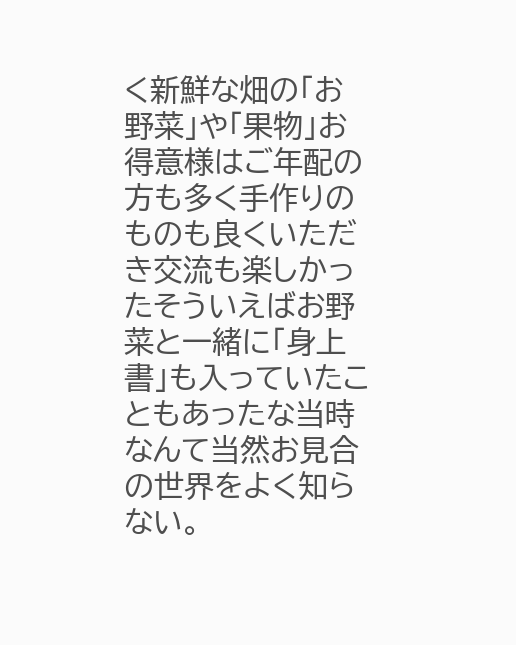く新鮮な畑の「お野菜」や「果物」お得意様はご年配の方も多く手作りのものも良くいただき交流も楽しかったそういえばお野菜と一緒に「身上書」も入っていたこともあったな当時なんて当然お見合の世界をよく知らない。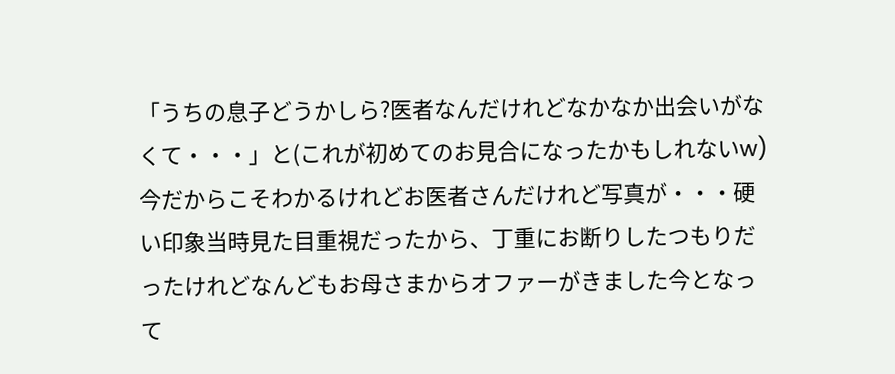「うちの息子どうかしら?医者なんだけれどなかなか出会いがなくて・・・」と(これが初めてのお見合になったかもしれないw)今だからこそわかるけれどお医者さんだけれど写真が・・・硬い印象当時見た目重視だったから、丁重にお断りしたつもりだったけれどなんどもお母さまからオファーがきました今となって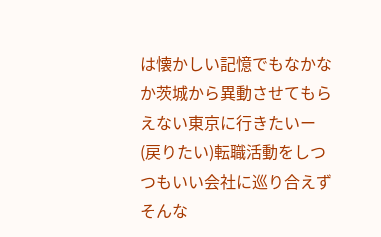は懐かしい記憶でもなかなか茨城から異動させてもらえない東京に行きたいー(戻りたい)転職活動をしつつもいい会社に巡り合えずそんな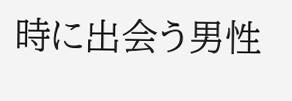時に出会う男性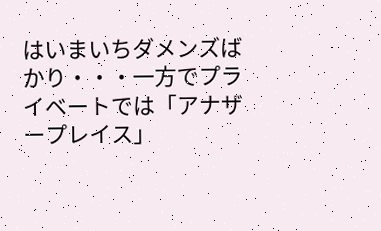はいまいちダメンズばかり・・・一方でプライベートでは「アナザープレイス」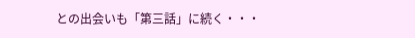との出会いも「第三話」に続く・・・